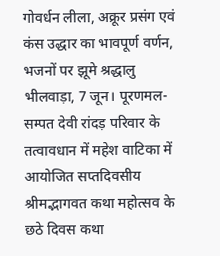गोवर्धन लीला, अक्रूर प्रसंग एवं कंस उद्धार का भावपूर्ण वर्णन, भजनों पर झूमे श्रद्धालु
भीलवाड़ा, 7 जून। पूरणमल-सम्पत देवी रांदड़ परिवार के तत्वावधान में महेश वाटिका में आयोजित सप्तदिवसीय श्रीमद्भागवत कथा महोत्सव के छठे दिवस कथा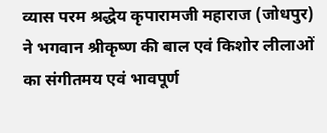व्यास परम श्रद्धेय कृपारामजी महाराज (जोधपुर) ने भगवान श्रीकृष्ण की बाल एवं किशोर लीलाओं का संगीतमय एवं भावपूर्ण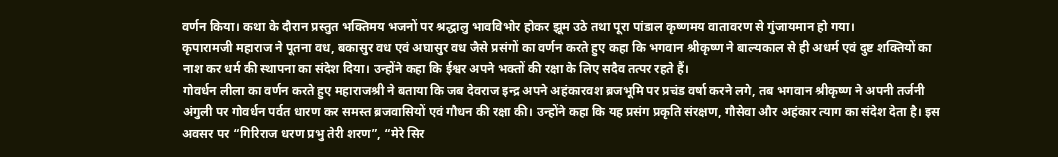वर्णन किया। कथा के दौरान प्रस्तुत भक्तिमय भजनों पर श्रद्धालु भावविभोर होकर झूम उठे तथा पूरा पांडाल कृष्णमय वातावरण से गुंजायमान हो गया।
कृपारामजी महाराज ने पूतना वध, बकासुर वध एवं अघासुर वध जैसे प्रसंगों का वर्णन करते हुए कहा कि भगवान श्रीकृष्ण ने बाल्यकाल से ही अधर्म एवं दुष्ट शक्तियों का नाश कर धर्म की स्थापना का संदेश दिया। उन्होंने कहा कि ईश्वर अपने भक्तों की रक्षा के लिए सदैव तत्पर रहते हैं।
गोवर्धन लीला का वर्णन करते हुए महाराजश्री ने बताया कि जब देवराज इन्द्र अपने अहंकारवश ब्रजभूमि पर प्रचंड वर्षा करने लगे, तब भगवान श्रीकृष्ण ने अपनी तर्जनी अंगुली पर गोवर्धन पर्वत धारण कर समस्त ब्रजवासियों एवं गौधन की रक्षा की। उन्होंने कहा कि यह प्रसंग प्रकृति संरक्षण, गौसेवा और अहंकार त्याग का संदेश देता है। इस अवसर पर “गिरिराज धरण प्रभु तेरी शरण”, “मेरे सिर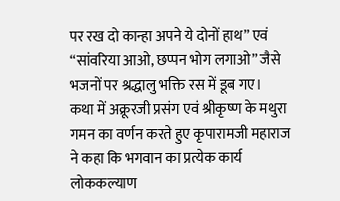पर रख दो कान्हा अपने ये दोनों हाथ” एवं “सांवरिया आओ, छप्पन भोग लगाओ” जैसे भजनों पर श्रद्धालु भक्ति रस में डूब गए।
कथा में अक्रूरजी प्रसंग एवं श्रीकृष्ण के मथुरा गमन का वर्णन करते हुए कृपारामजी महाराज ने कहा कि भगवान का प्रत्येक कार्य लोककल्याण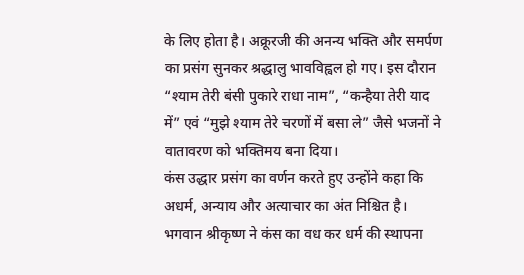के लिए होता है। अक्रूरजी की अनन्य भक्ति और समर्पण का प्रसंग सुनकर श्रद्धालु भावविह्वल हो गए। इस दौरान “श्याम तेरी बंसी पुकारे राधा नाम”, “कन्हैया तेरी याद में” एवं “मुझे श्याम तेरे चरणों में बसा ले” जैसे भजनों ने वातावरण को भक्तिमय बना दिया।
कंस उद्धार प्रसंग का वर्णन करते हुए उन्होंने कहा कि अधर्म, अन्याय और अत्याचार का अंत निश्चित है। भगवान श्रीकृष्ण ने कंस का वध कर धर्म की स्थापना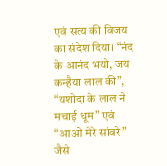एवं सत्य की विजय का संदेश दिया। “नंद के आनंद भयो, जय कन्हैया लाल की”, “यशोदा के लाल ने मचाई धूम” एवं “आओ मेरे सांवरे” जैसे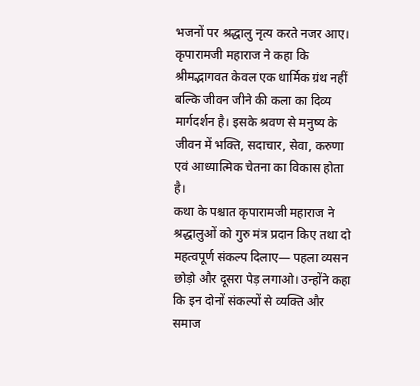भजनों पर श्रद्धालु नृत्य करते नजर आए।
कृपारामजी महाराज ने कहा कि श्रीमद्भागवत केवल एक धार्मिक ग्रंथ नहीं बल्कि जीवन जीने की कला का दिव्य मार्गदर्शन है। इसके श्रवण से मनुष्य के जीवन में भक्ति, सदाचार, सेवा, करुणा एवं आध्यात्मिक चेतना का विकास होता है।
कथा के पश्चात कृपारामजी महाराज ने श्रद्धालुओं को गुरु मंत्र प्रदान किए तथा दो महत्वपूर्ण संकल्प दिलाए— पहला व्यसन छोड़ो और दूसरा पेड़ लगाओ। उन्होंने कहा कि इन दोनों संकल्पों से व्यक्ति और समाज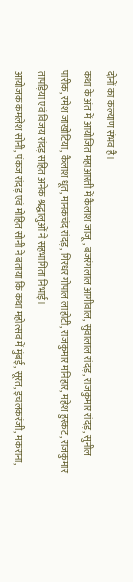दोनों का कल्याण संभव है।
कथा के अंत में आयोजित महाआरती में कैलाश जाजू, बजरंगलाल आगीवाल, सुवालाल रांदड़, राजकुमार रांदड़, सुनील पारीक, रमेश जाखोटिया, कैलाश धूत, मानकचंद रांदड़, गिरधर गोपाल लाहोटी, राजकुमार मनिहार, महेश हुरकट, राजकुमार तापड़िया एवं विजय रांदड़ सहित अनेक श्रद्धालुओं ने सहभागिता निभाई।
आयोजक कमलेश सोनी, पंकज रांदड़ एवं मोहित सोनी ने बताया कि कथा महोत्सव में मुंबई, सूरत, इचलकरंजी, मकराना,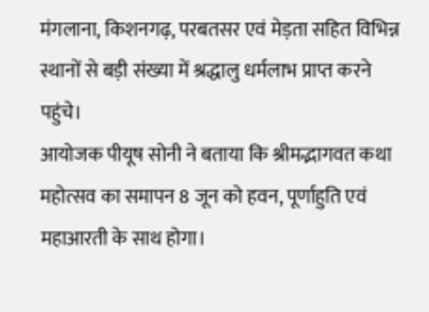मंगलाना, किशनगढ़, परबतसर एवं मेड़ता सहित विभिन्न स्थानों से बड़ी संख्या में श्रद्धालु धर्मलाभ प्राप्त करने पहुंचे।
आयोजक पीयूष सोनी ने बताया कि श्रीमद्भागवत कथा महोत्सव का समापन 8 जून को हवन, पूर्णाहुति एवं महाआरती के साथ होगा।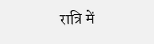रात्रि में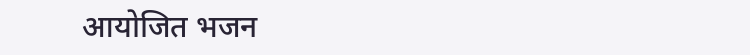आयोजित भजन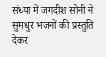संध्या में जगदीश सोनी ने सुमधुर भजनों की प्रस्तुति देकर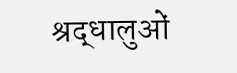श्रद्धालुओं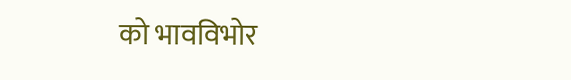को भावविभोर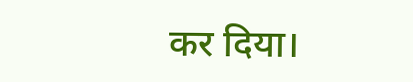कर दिया।